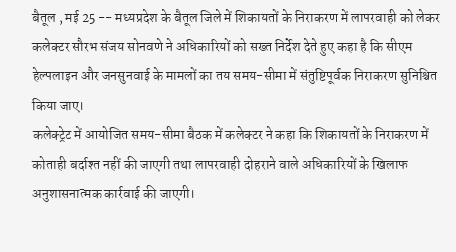बैतूल , मई 25 -- मध्यप्रदेश के बैतूल जिले में शिकायतों के निराकरण में लापरवाही को लेकर कलेक्टर सौरभ संजय सोनवणे ने अधिकारियों को सख्त निर्देश देते हुए कहा है कि सीएम हेल्पलाइन और जनसुनवाई के मामलों का तय समय-सीमा में संतुष्टिपूर्वक निराकरण सुनिश्चित किया जाए।
कलेक्ट्रेट में आयोजित समय-सीमा बैठक में कलेक्टर ने कहा कि शिकायतों के निराकरण में कोताही बर्दाश्त नहीं की जाएगी तथा लापरवाही दोहराने वाले अधिकारियों के खिलाफ अनुशासनात्मक कार्रवाई की जाएगी।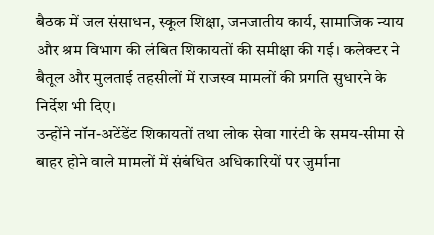बैठक में जल संसाधन, स्कूल शिक्षा, जनजातीय कार्य, सामाजिक न्याय और श्रम विभाग की लंबित शिकायतों की समीक्षा की गई। कलेक्टर ने बैतूल और मुलताई तहसीलों में राजस्व मामलों की प्रगति सुधारने के निर्देश भी दिए।
उन्होंने नॉन-अटेंडेंट शिकायतों तथा लोक सेवा गारंटी के समय-सीमा से बाहर होने वाले मामलों में संबंधित अधिकारियों पर जुर्माना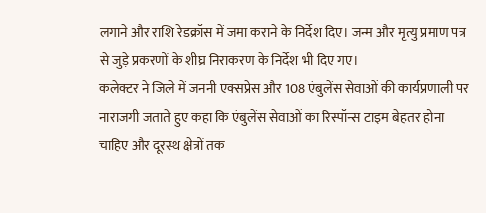लगाने और राशि रेडक्रॉस में जमा कराने के निर्देश दिए। जन्म और मृत्यु प्रमाण पत्र से जुड़े प्रकरणों के शीघ्र निराकरण के निर्देश भी दिए गए।
कलेक्टर ने जिले में जननी एक्सप्रेस और 108 एंबुलेंस सेवाओं की कार्यप्रणाली पर नाराजगी जताते हुए कहा कि एंबुलेंस सेवाओं का रिस्पॉन्स टाइम बेहतर होना चाहिए और दूरस्थ क्षेत्रों तक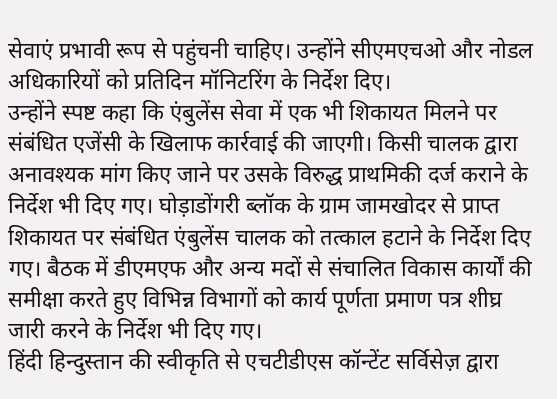सेवाएं प्रभावी रूप से पहुंचनी चाहिए। उन्होंने सीएमएचओ और नोडल अधिकारियों को प्रतिदिन मॉनिटरिंग के निर्देश दिए।
उन्होंने स्पष्ट कहा कि एंबुलेंस सेवा में एक भी शिकायत मिलने पर संबंधित एजेंसी के खिलाफ कार्रवाई की जाएगी। किसी चालक द्वारा अनावश्यक मांग किए जाने पर उसके विरुद्ध प्राथमिकी दर्ज कराने के निर्देश भी दिए गए। घोड़ाडोंगरी ब्लॉक के ग्राम जामखोदर से प्राप्त शिकायत पर संबंधित एंबुलेंस चालक को तत्काल हटाने के निर्देश दिए गए। बैठक में डीएमएफ और अन्य मदों से संचालित विकास कार्यों की समीक्षा करते हुए विभिन्न विभागों को कार्य पूर्णता प्रमाण पत्र शीघ्र जारी करने के निर्देश भी दिए गए।
हिंदी हिन्दुस्तान की स्वीकृति से एचटीडीएस कॉन्टेंट सर्विसेज़ द्वारा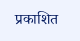प्रकाशित